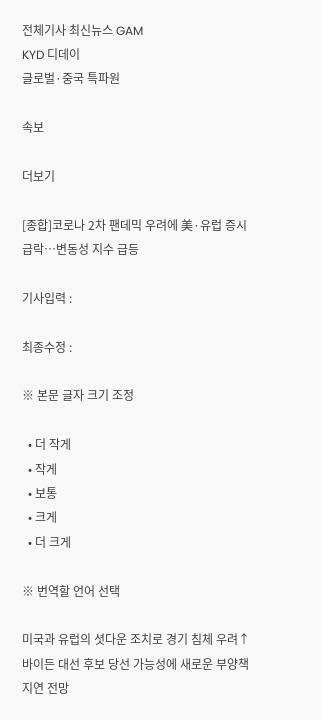전체기사 최신뉴스 GAM
KYD 디데이
글로벌·중국 특파원

속보

더보기

[종합]코로나 2차 팬데믹 우려에 美·유럽 증시 급락…변동성 지수 급등

기사입력 :

최종수정 :

※ 본문 글자 크기 조정

  • 더 작게
  • 작게
  • 보통
  • 크게
  • 더 크게

※ 번역할 언어 선택

미국과 유럽의 셧다운 조치로 경기 침체 우려↑
바이든 대선 후보 당선 가능성에 새로운 부양책 지연 전망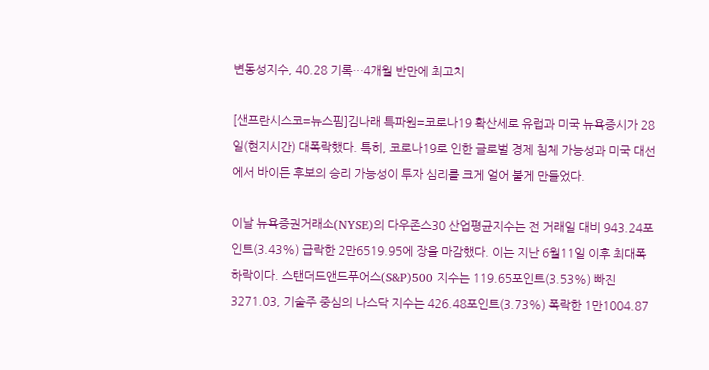변동성지수, 40.28 기록…4개월 반만에 최고치

[샌프란시스코=뉴스핌]김나래 특파원=코로나19 확산세로 유럽과 미국 뉴욕증시가 28일(현지시간) 대폭락했다. 특히, 코로나19로 인한 글로벌 경제 침체 가능성과 미국 대선에서 바이든 후보의 승리 가능성이 투자 심리를 크게 얼어 붙게 만들었다.

이날 뉴욕증권거래소(NYSE)의 다우존스30 산업평균지수는 전 거래일 대비 943.24포인트(3.43%) 급락한 2만6519.95에 장을 마감했다. 이는 지난 6월11일 이후 최대폭 하락이다. 스탠더드앤드푸어스(S&P)500 지수는 119.65포인트(3.53%) 빠진 3271.03, 기술주 중심의 나스닥 지수는 426.48포인트(3.73%) 폭락한 1만1004.87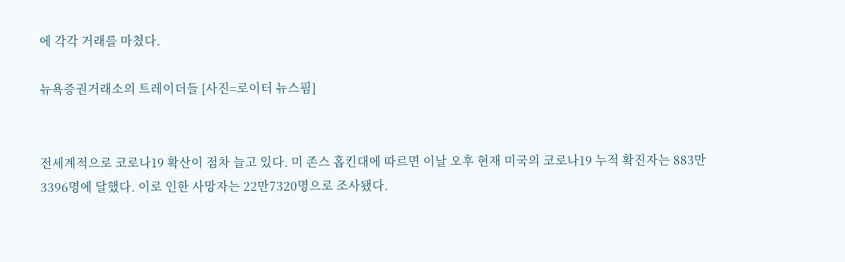에 각각 거래를 마쳤다.

뉴욕증권거래소의 트레이더들 [사진=로이터 뉴스핌]


전세계적으로 코로나19 확산이 점차 늘고 있다. 미 존스 홉킨대에 따르면 이날 오후 현재 미국의 코로나19 누적 확진자는 883만3396명에 달했다. 이로 인한 사망자는 22만7320명으로 조사됐다.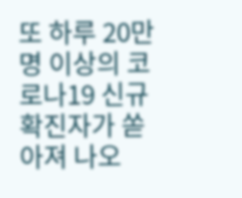또 하루 20만명 이상의 코로나19 신규 확진자가 쏟아져 나오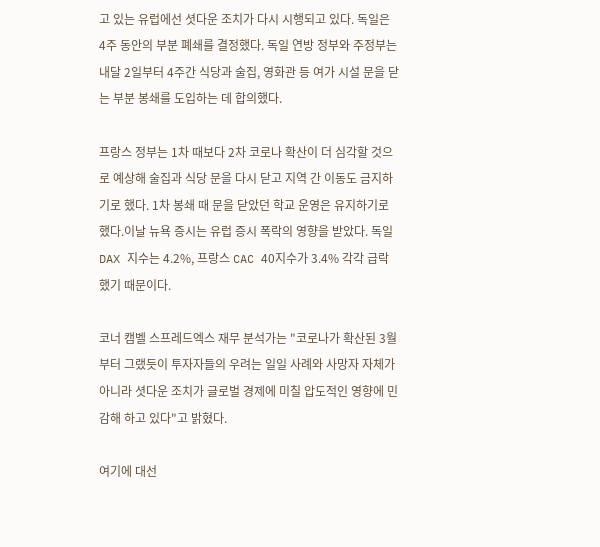고 있는 유럽에선 셧다운 조치가 다시 시행되고 있다. 독일은 4주 동안의 부분 폐쇄를 결정했다. 독일 연방 정부와 주정부는 내달 2일부터 4주간 식당과 술집, 영화관 등 여가 시설 문을 닫는 부분 봉쇄를 도입하는 데 합의했다.

프랑스 정부는 1차 때보다 2차 코로나 확산이 더 심각할 것으로 예상해 술집과 식당 문을 다시 닫고 지역 간 이동도 금지하기로 했다. 1차 봉쇄 때 문을 닫았던 학교 운영은 유지하기로 했다.이날 뉴욕 증시는 유럽 증시 폭락의 영향을 받았다. 독일 DAX 지수는 4.2%, 프랑스 CAC 40지수가 3.4% 각각 급락했기 때문이다.

코너 캠벨 스프레드엑스 재무 분석가는 "코로나가 확산된 3월부터 그랬듯이 투자자들의 우려는 일일 사례와 사망자 자체가 아니라 셧다운 조치가 글로벌 경제에 미칠 압도적인 영향에 민감해 하고 있다"고 밝혔다.

여기에 대선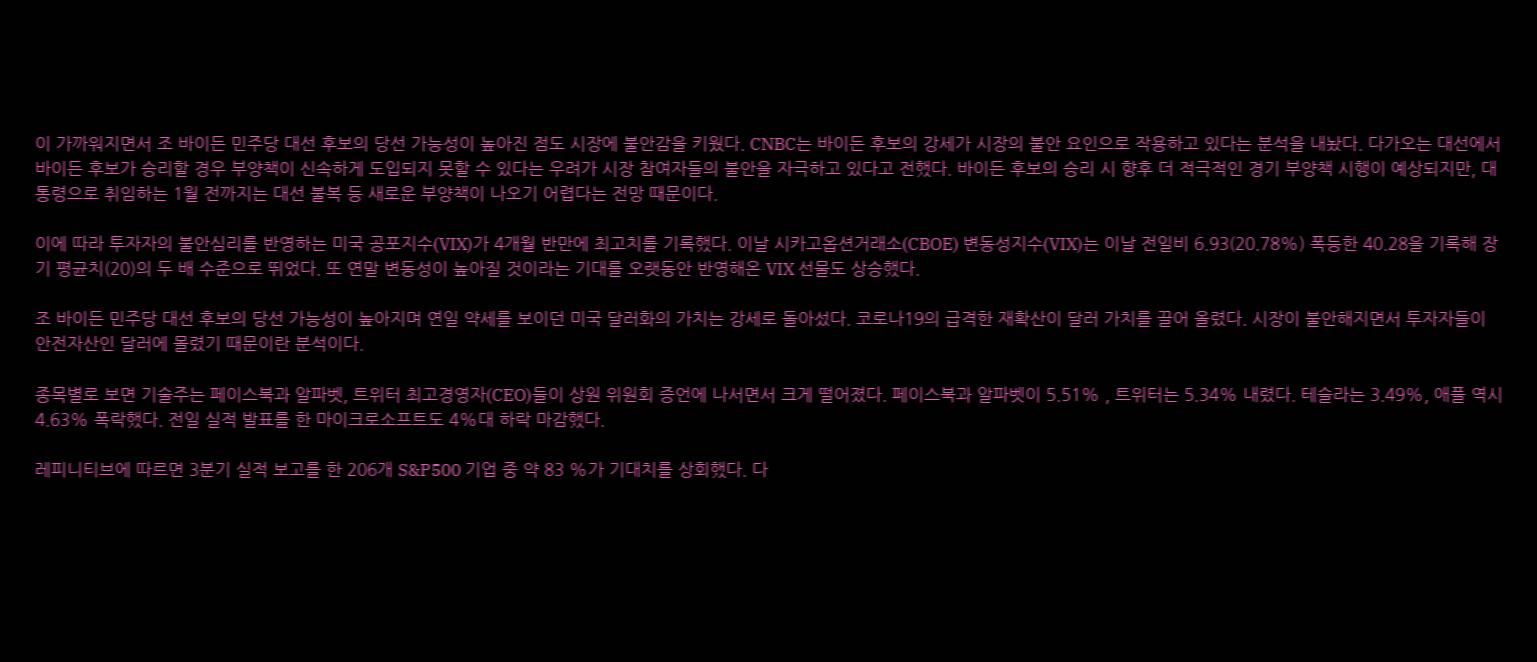이 가까워지면서 조 바이든 민주당 대선 후보의 당선 가능성이 높아진 점도 시장에 불안감을 키웠다. CNBC는 바이든 후보의 강세가 시장의 불안 요인으로 작용하고 있다는 분석을 내놨다. 다가오는 대선에서 바이든 후보가 승리할 경우 부양책이 신속하게 도입되지 못할 수 있다는 우려가 시장 참여자들의 불안을 자극하고 있다고 전했다. 바이든 후보의 승리 시 향후 더 적극적인 경기 부양책 시행이 예상되지만, 대통령으로 취임하는 1월 전까지는 대선 불복 등 새로운 부양책이 나오기 어렵다는 전망 때문이다.

이에 따라 투자자의 불안심리를 반영하는 미국 공포지수(VIX)가 4개월 반만에 최고치를 기록했다. 이날 시카고옵션거래소(CBOE) 변동성지수(VIX)는 이날 전일비 6.93(20.78%) 폭등한 40.28을 기록해 장기 평균치(20)의 두 배 수준으로 뛰었다. 또 연말 변동성이 높아질 것이라는 기대를 오랫동안 반영해온 VIX 선물도 상승했다.

조 바이든 민주당 대선 후보의 당선 가능성이 높아지며 연일 약세를 보이던 미국 달러화의 가치는 강세로 돌아섰다. 코로나19의 급격한 재확산이 달러 가치를 끌어 올렸다. 시장이 불안해지면서 투자자들이 안전자산인 달러에 몰렸기 때문이란 분석이다.

종목별로 보면 기술주는 페이스북과 알파벳, 트위터 최고경영자(CEO)들이 상원 위원회 증언에 나서면서 크게 떨어졌다. 페이스북과 알파벳이 5.51% , 트위터는 5.34% 내렸다. 테슬라는 3.49%, 애플 역시 4.63% 폭락했다. 전일 실적 발표를 한 마이크로소프트도 4%대 하락 마감했다.

레피니티브에 따르면 3분기 실적 보고를 한 206개 S&P500 기업 중 약 83 %가 기대치를 상회했다. 다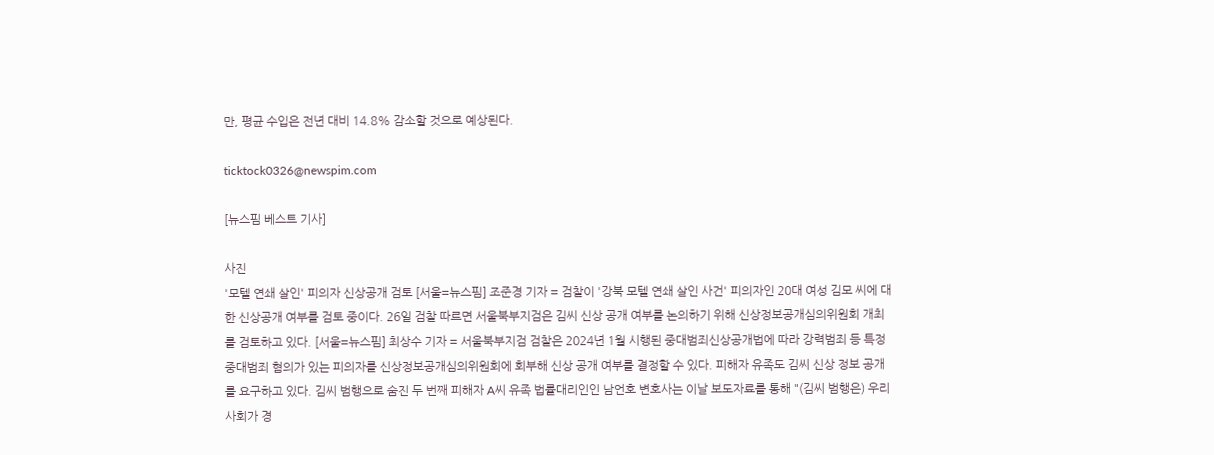만, 평균 수입은 전년 대비 14.8% 감소할 것으로 예상된다.

ticktock0326@newspim.com

[뉴스핌 베스트 기사]

사진
'모텔 연쇄 살인' 피의자 신상공개 검토 [서울=뉴스핌] 조준경 기자 = 검찰이 '강북 모텔 연쇄 살인 사건' 피의자인 20대 여성 김모 씨에 대한 신상공개 여부를 검토 중이다. 26일 검찰 따르면 서울북부지검은 김씨 신상 공개 여부를 논의하기 위해 신상정보공개심의위원회 개최를 검토하고 있다. [서울=뉴스핌] 최상수 기자 = 서울북부지검 검찰은 2024년 1월 시행된 중대범죄신상공개법에 따라 강력범죄 등 특정중대범죄 혐의가 있는 피의자를 신상정보공개심의위원회에 회부해 신상 공개 여부를 결정할 수 있다. 피해자 유족도 김씨 신상 정보 공개를 요구하고 있다. 김씨 범행으로 숨진 두 번째 피해자 A씨 유족 법률대리인인 남언호 변호사는 이날 보도자료를 통해 "(김씨 범행은) 우리 사회가 경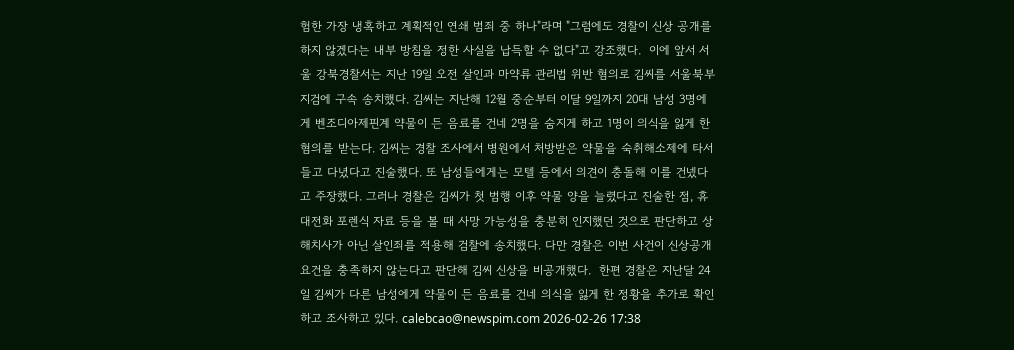험한 가장 냉혹하고 계획적인 연쇄 범죄 중 하나"라며 "그럼에도 경찰이 신상 공개를 하지 않겠다는 내부 방침을 정한 사실을 납득할 수 없다"고 강조했다.  이에 앞서 서울 강북경찰서는 지난 19일 오전 살인과 마약류 관리법 위반 혐의로 김씨를 서울북부지검에 구속 송치했다. 김씨는 지난해 12월 중순부터 이달 9일까지 20대 남성 3명에게 벤조디아제핀계 약물이 든 음료를 건네 2명을 숨지게 하고 1명이 의식을 잃게 한 혐의를 받는다. 김씨는 경찰 조사에서 병원에서 처방받은 약물을 숙취해소제에 타서 들고 다녔다고 진술했다. 또 남성들에게는 모텔 등에서 의견이 충돌해 이를 건넸다고 주장했다. 그러나 경찰은 김씨가 첫 범행 이후 약물 양을 늘렸다고 진술한 점, 휴대전화 포렌식 자료 등을 볼 때 사망 가능성을 충분히 인지했던 것으로 판단하고 상해치사가 아닌 살인죄를 적용해 검찰에 송치했다. 다만 경찰은 이번 사건이 신상공개 요건을 충족하지 않는다고 판단해 김씨 신상을 비공개했다.  한편 경찰은 지난달 24일 김씨가 다른 남성에게 약물이 든 음료를 건네 의식을 잃게 한 정황을 추가로 확인하고 조사하고 있다. calebcao@newspim.com 2026-02-26 17:38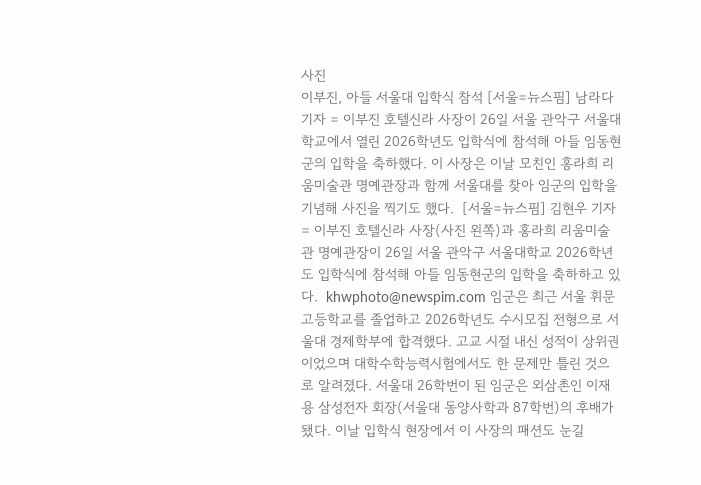사진
이부진, 아들 서울대 입학식 참석 [서울=뉴스핌] 남라다 기자 = 이부진 호텔신라 사장이 26일 서울 관악구 서울대학교에서 열린 2026학년도 입학식에 참석해 아들 임동현군의 입학을 축하했다. 이 사장은 이날 모친인 홍라희 리움미술관 명예관장과 함께 서울대를 찾아 임군의 입학을 기념해 사진을 찍기도 했다.  [서울=뉴스핌] 김현우 기자 = 이부진 호텔신라 사장(사진 왼쪽)과 홍라희 리움미술관 명예관장이 26일 서울 관악구 서울대학교 2026학년도 입학식에 참석해 아들 임동현군의 입학을 축하하고 있다.  khwphoto@newspim.com 임군은 최근 서울 휘문고등학교를 졸업하고 2026학년도 수시모집 전형으로 서울대 경제학부에 합격했다. 고교 시절 내신 성적이 상위권이었으며 대학수학능력시험에서도 한 문제만 틀린 것으로 알려졌다. 서울대 26학번이 된 임군은 외삼촌인 이재용 삼성전자 회장(서울대 동양사학과 87학번)의 후배가 됐다. 이날 입학식 현장에서 이 사장의 패션도 눈길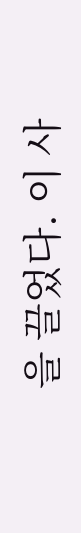을 끌었다. 이 사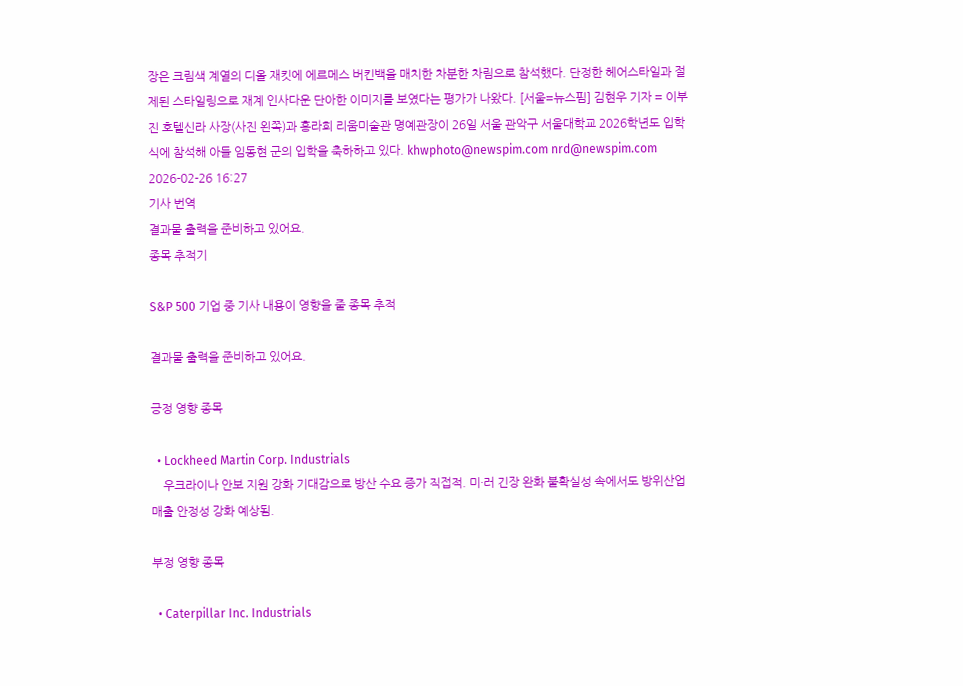장은 크림색 계열의 디올 재킷에 에르메스 버킨백을 매치한 차분한 차림으로 참석했다. 단정한 헤어스타일과 절제된 스타일링으로 재계 인사다운 단아한 이미지를 보였다는 평가가 나왔다. [서울=뉴스핌] 김현우 기자 = 이부진 호텔신라 사장(사진 왼쪽)과 홍라희 리움미술관 명예관장이 26일 서울 관악구 서울대학교 2026학년도 입학식에 참석해 아들 임동현 군의 입학을 축하하고 있다. khwphoto@newspim.com nrd@newspim.com 2026-02-26 16:27
기사 번역
결과물 출력을 준비하고 있어요.
종목 추적기

S&P 500 기업 중 기사 내용이 영향을 줄 종목 추적

결과물 출력을 준비하고 있어요.

긍정 영향 종목

  • Lockheed Martin Corp. Industrials
    우크라이나 안보 지원 강화 기대감으로 방산 수요 증가 직접적. 미·러 긴장 완화 불확실성 속에서도 방위산업 매출 안정성 강화 예상됨.

부정 영향 종목

  • Caterpillar Inc. Industrials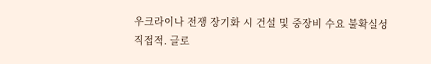우크라이나 전쟁 장기화 시 건설 및 중장비 수요 불확실성 직접적. 글로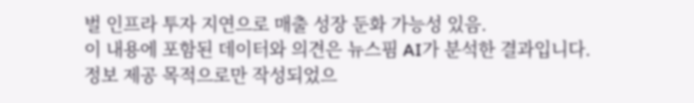벌 인프라 투자 지연으로 매출 성장 둔화 가능성 있음.
이 내용에 포함된 데이터와 의견은 뉴스핌 AI가 분석한 결과입니다. 정보 제공 목적으로만 작성되었으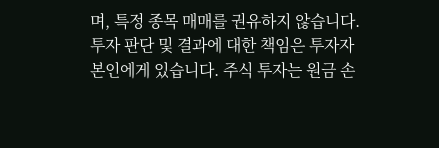며, 특정 종목 매매를 권유하지 않습니다. 투자 판단 및 결과에 대한 책임은 투자자 본인에게 있습니다. 주식 투자는 원금 손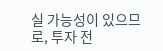실 가능성이 있으므로, 투자 전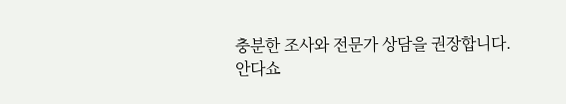충분한 조사와 전문가 상담을 권장합니다.
안다쇼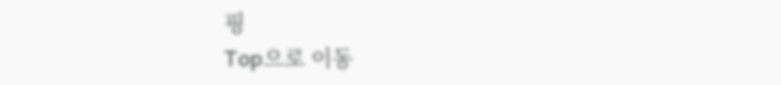핑
Top으로 이동